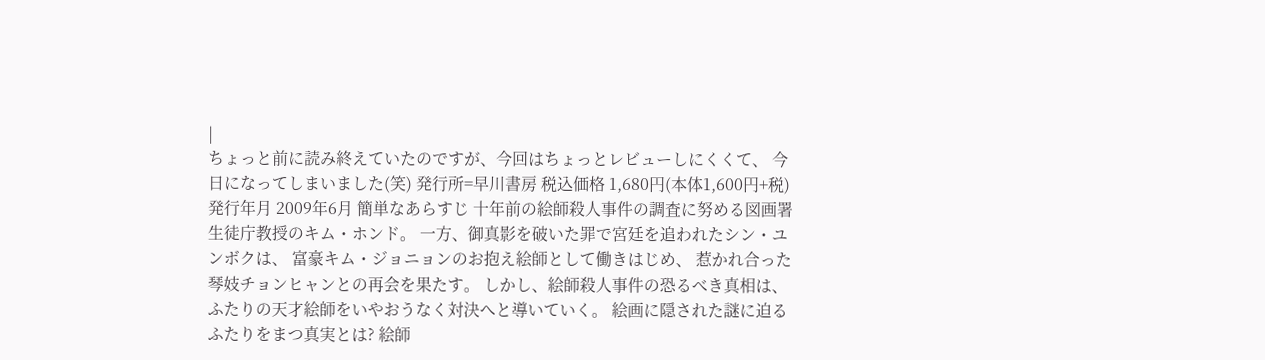|
ちょっと前に読み終えていたのですが、今回はちょっとレビューしにくくて、 今日になってしまいました(笑) 発行所=早川書房 税込価格 1,680円(本体1,600円+税) 発行年月 2009年6月 簡単なあらすじ 十年前の絵師殺人事件の調査に努める図画署生徒庁教授のキム・ホンド。 一方、御真影を破いた罪で宮廷を追われたシン・ユンボクは、 富豪キム・ジョニョンのお抱え絵師として働きはじめ、 惹かれ合った琴妓チョンヒャンとの再会を果たす。 しかし、絵師殺人事件の恐るべき真相は、 ふたりの天才絵師をいやおうなく対決へと導いていく。 絵画に隠された謎に迫るふたりをまつ真実とは? 絵師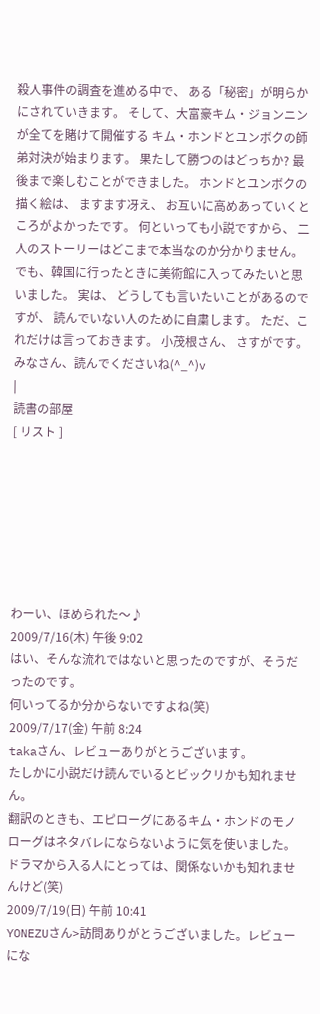殺人事件の調査を進める中で、 ある「秘密」が明らかにされていきます。 そして、大富豪キム・ジョンニンが全てを賭けて開催する キム・ホンドとユンボクの師弟対決が始まります。 果たして勝つのはどっちか? 最後まで楽しむことができました。 ホンドとユンボクの描く絵は、 ますます冴え、 お互いに高めあっていくところがよかったです。 何といっても小説ですから、 二人のストーリーはどこまで本当なのか分かりません。 でも、韓国に行ったときに美術館に入ってみたいと思いました。 実は、 どうしても言いたいことがあるのですが、 読んでいない人のために自粛します。 ただ、これだけは言っておきます。 小茂根さん、 さすがです。 みなさん、読んでくださいね(^_^)v
|
読書の部屋
[ リスト ]







わーい、ほめられた〜♪
2009/7/16(木) 午後 9:02
はい、そんな流れではないと思ったのですが、そうだったのです。
何いってるか分からないですよね(笑)
2009/7/17(金) 午前 8:24
takaさん、レビューありがとうございます。
たしかに小説だけ読んでいるとビックリかも知れません。
翻訳のときも、エピローグにあるキム・ホンドのモノローグはネタバレにならないように気を使いました。
ドラマから入る人にとっては、関係ないかも知れませんけど(笑)
2009/7/19(日) 午前 10:41
YONEZUさん>訪問ありがとうございました。レビューにな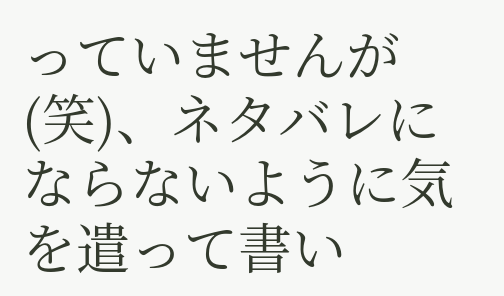っていませんが(笑)、ネタバレにならないように気を遣って書い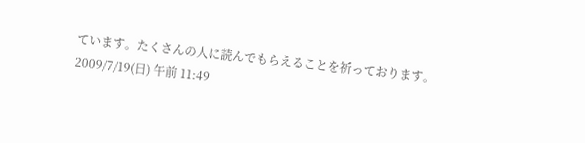ています。たくさんの人に読んでもらえることを祈っております。
2009/7/19(日) 午前 11:49